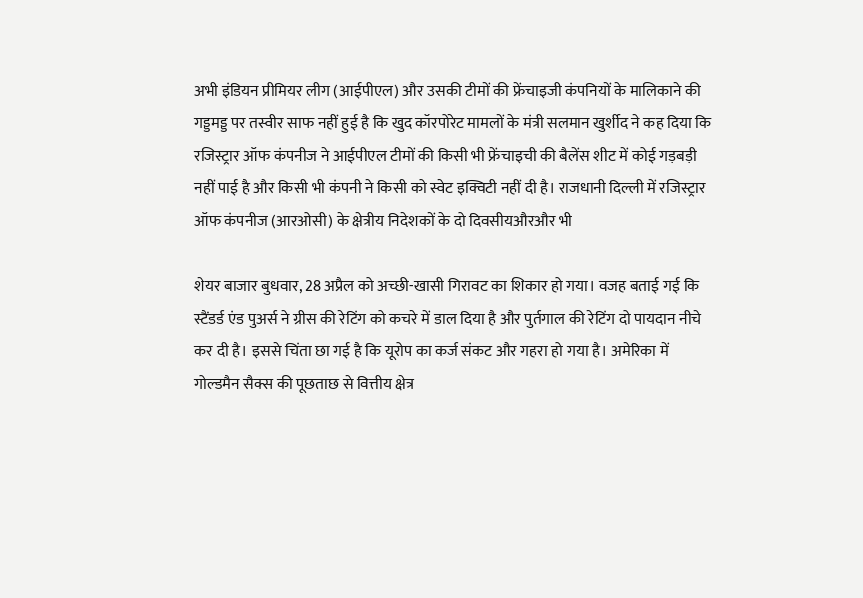अभी इंडियन प्रीमियर लीग (आईपीएल) और उसकी टीमों की फ्रेंचाइजी कंपनियों के मालिकाने की गड्डमड्ड पर तस्वीर साफ नहीं हुई है कि खुद कॉरपोरेट मामलों के मंत्री सलमान खुर्शीद ने कह दिया कि रजिस्ट्रार ऑफ कंपनीज ने आईपीएल टीमों की किसी भी फ्रेंचाइची की बैलेंस शीट में कोई गड़बड़ी नहीं पाई है और किसी भी कंपनी ने किसी को स्वेट इक्विटी नहीं दी है। राजधानी दिल्ली में रजिस्ट्रार ऑफ कंपनीज (आरओसी) के क्षेत्रीय निदेशकों के दो दिवसीयऔरऔर भी

शेयर बाजार बुधवार, 28 अप्रैल को अच्छी-खासी गिरावट का शिकार हो गया। वजह बताई गई कि स्टैंडर्ड एंड पुअर्स ने ग्रीस की रेटिंग को कचरे में डाल दिया है और पुर्तगाल की रेटिंग दो पायदान नीचे कर दी है। इससे चिंता छा गई है कि यूरोप का कर्ज संकट और गहरा हो गया है। अमेरिका में गोल्डमैन सैक्स की पूछताछ से वित्तीय क्षेत्र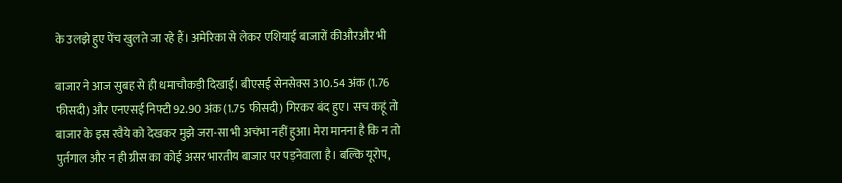के उलझे हुए पेंच खुलते जा रहे हैं। अमेरिका से लेकर एशियाई बाजारों कीऔरऔर भी

बाजार ने आज सुबह से ही धमाचौकड़ी दिखाई। बीएसई सेनसेक्स 310.54 अंक (1.76 फीसदी) और एनएसई निफ्टी 92.90 अंक (1.75 फीसदी) गिरकर बंद हुए। सच कहूं तो बाजार के इस रवैये को देखकर मुझे जरा-सा भी अचंभा नहीं हुआ। मेरा मानना है कि न तो पुर्तगाल और न ही ग्रीस का कोई असर भारतीय बाजार पर पड़नेवाला है। बल्कि यूरोप,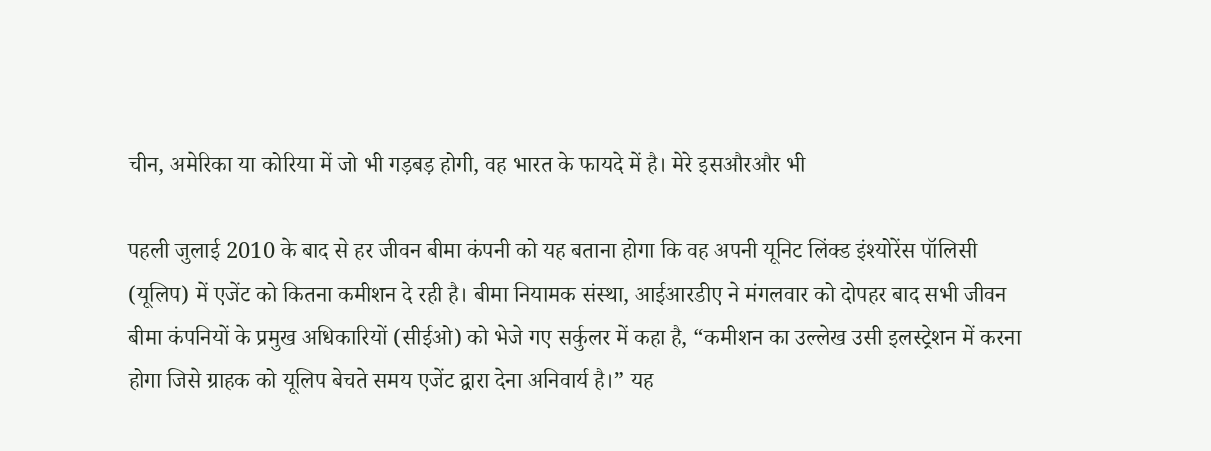चीन, अमेरिका या कोरिया में जो भी गड़बड़ होगी, वह भारत के फायदे में है। मेरे इसऔरऔर भी

पहली जुलाई 2010 के बाद से हर जीवन बीमा कंपनी को यह बताना होगा कि वह अपनी यूनिट लिंक्ड इंश्योरेंस पॉलिसी (यूलिप) में एजेंट को कितना कमीशन दे रही है। बीमा नियामक संस्था, आईआरडीए ने मंगलवार को दोपहर बाद सभी जीवन बीमा कंपनियों के प्रमुख अधिकारियों (सीईओ) को भेजे गए सर्कुलर में कहा है, “कमीशन का उल्लेख उसी इलस्ट्रेशन में करना होगा जिसे ग्राहक को यूलिप बेचते समय एजेंट द्वारा देना अनिवार्य है।” यह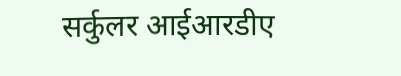सर्कुलर आईआरडीए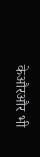केऔरऔर भी